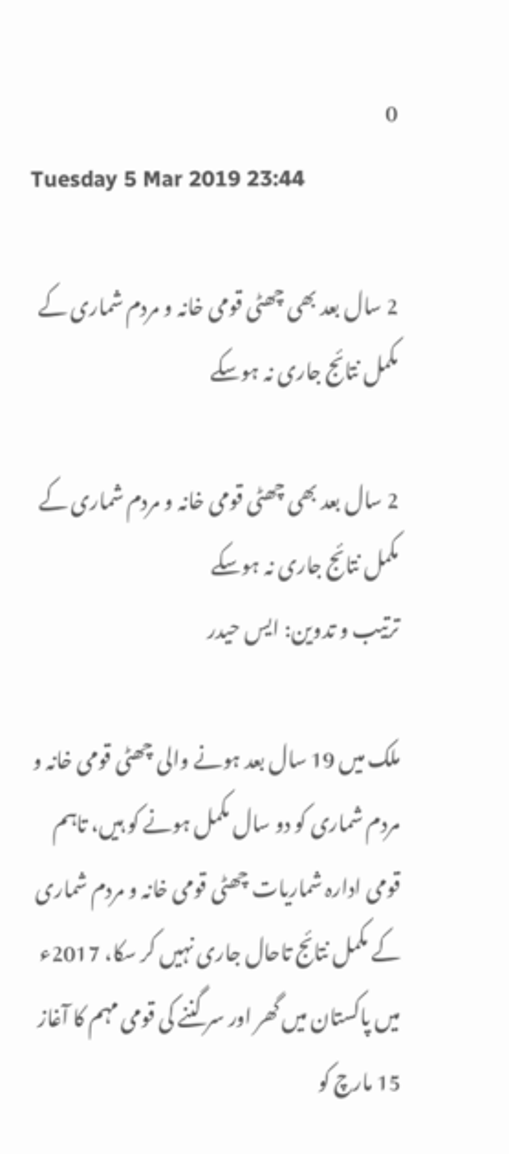0
Tuesday 5 Mar 2019 23:44

2 سال بعد بھی چھٹی قومی خانہ و مردم شماری کے مکمل نتائج جاری نہ ہوسکے

2 سال بعد بھی چھٹی قومی خانہ و مردم شماری کے مکمل نتائج جاری نہ ہوسکے
ترتیب و تدوین: ایس حیدر

ملک میں 19 سال بعد ہونے والی چھٹی قومی خانہ و مردم شماری کو دو سال مکمل ہونے کو ہیں، تاہم قومی ادارہ شماریات چھٹی قومی خانہ و مردم شماری کے مکمل نتائج تاحال جاری نہیں کر سکا، 2017ء میں پاکستان میں گھر اور سر گننے کی قومی مہم کا آغاز 15 مارچ کو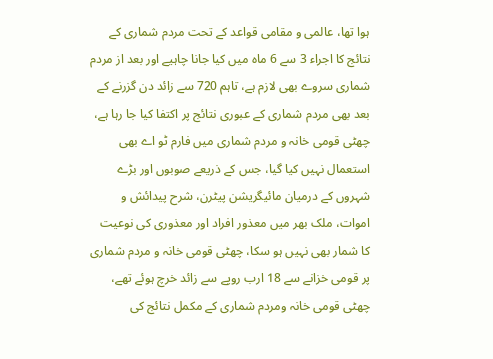ہوا تھا، عالمی و مقامی قواعد کے تحت مردم شماری کے نتائج کا اجراء 3 سے 6 ماہ میں کیا جانا چاہیے اور بعد از مردم شماری سروے بھی لازم ہے، تاہم 720 سے زائد دن گزرنے کے بعد بھی مردم شماری کے عبوری نتائج پر اکتفا کیا جا رہا ہے، چھٹی قومی خانہ و مردم شماری میں فارم ٹو اے بھی استعمال نہیں کیا گیا، جس کے ذریعے صوبوں اور بڑے شہروں کے درمیان مائیگریشن پیٹرن، شرح پیدائش و اموات، ملک بھر میں معذور افراد اور معذوری کی نوعیت کا شمار بھی نہیں ہو سکا، چھٹی قومی خانہ و مردم شماری پر قومی خزانے سے 18 ارب روپے سے زائد خرچ ہوئے تھے، چھٹی قومی خانہ ومردم شماری کے مکمل نتائج کی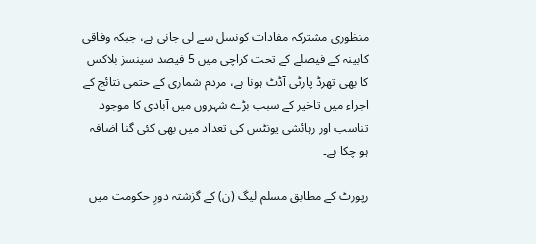منظوری مشترکہ مفادات کونسل سے لی جانی ہے، جبکہ وفاقی کابینہ کے فیصلے کے تحت کراچی میں 5 فیصد سینسز بلاکس کا بھی تھرڈ پارٹی آڈٹ ہونا ہے، مردم شماری کے حتمی نتائج کے اجراء میں تاخیر کے سبب بڑے شہروں میں آبادی کا موجود تناسب اور رہائشی یونٹس کی تعداد میں بھی کئی گنا اضافہ ہو چکا ہے۔

رپورٹ کے مطابق مسلم لیگ (ن) کے گزشتہ دورِ حکومت میں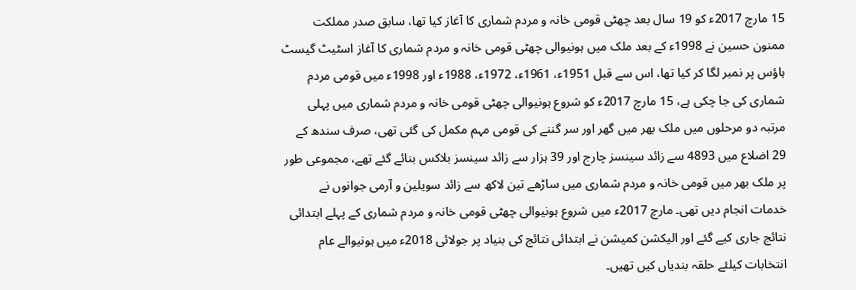15 مارچ 2017ء کو 19 سال بعد چھٹی قومی خانہ و مردم شماری کا آغاز کیا تھا، سابق صدر مملکت ممنون حسین نے 1998ء کے بعد ملک میں ہونیوالی چھٹی قومی خانہ و مردم شماری کا آغاز اسٹیٹ گیسٹ ہاؤس پر نمبر لگا کر کیا تھا، اس سے قبل 1951ء، 1961ء، 1972ء، 1988ء اور 1998ء میں قومی مردم شماری کی جا چکی ہے، 15 مارچ 2017ء کو شروع ہونیوالی چھٹی قومی خانہ و مردم شماری میں پہلی مرتبہ دو مرحلوں میں ملک بھر میں گھر اور سر گننے کی قومی مہم مکمل کی گئی تھی، صرف سندھ کے 29 اضلاع میں 4893 سے زائد سینسز چارج اور 39 ہزار سے زائد سینسز بلاکس بنائے گئے تھے، مجموعی طور پر ملک بھر میں قومی خانہ و مردم شماری میں ساڑھے تین لاکھ سے زائد سویلین و آرمی جوانوں نے خدمات انجام دیں تھی۔ مارچ 2017ء میں شروع ہونیوالی چھٹی قومی خانہ و مردم شماری کے پہلے ابتدائی نتائج جاری کیے گئے اور الیکشن کمیشن نے ابتدائی نتائج کی بنیاد پر جولائی 2018ء میں ہونیوالے عام انتخابات کیلئے حلقہ بندیاں کیں تھیں۔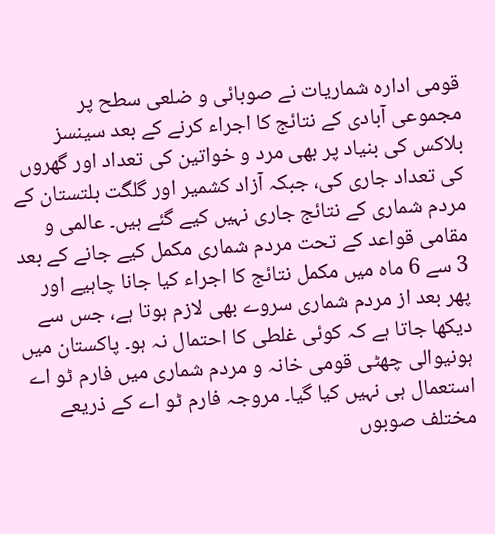قومی ادارہ شماریات نے صوبائی و ضلعی سطح پر مجموعی آبادی کے نتائج کا اجراء کرنے کے بعد سینسز بلاکس کی بنیاد پر بھی مرد و خواتین کی تعداد اور گھروں کی تعداد جاری کی، جبکہ آزاد کشمیر اور گلگت بلتستان کے مردم شماری کے نتائج جاری نہیں کیے گئے ہیں۔ عالمی و مقامی قواعد کے تحت مردم شماری مکمل کیے جانے کے بعد 3 سے 6 ماہ میں مکمل نتائج کا اجراء کیا جانا چاہیے اور پھر بعد از مردم شماری سروے بھی لازم ہوتا ہے، جس سے دیکھا جاتا ہے کہ کوئی غلطی کا احتمال نہ ہو۔ پاکستان میں ہونیوالی چھٹی قومی خانہ و مردم شماری میں فارم ٹو اے استعمال ہی نہیں کیا گیا۔ مروجہ فارم ٹو اے کے ذریعے مختلف صوبوں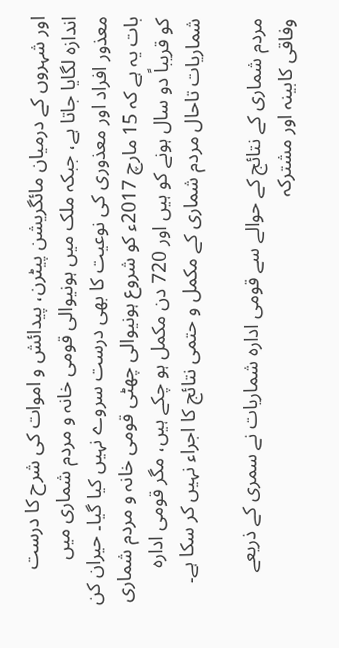اور شہروں کے درمیان مائگریشن پیٹرن، پیدائش و اموات کی شرح کا درست اندازہ لگایا جاتا ہے، جبکہ ملک میں ہونیوالی قومی خانہ و مردم شماری میں معذور افراد اور معذوری کی نوعیت کا بھی درست سروے نہیں کیا گیا۔ حیران کن بات یہ ہے کہ 15 مارچ 2017ء کو شروع ہونیوالی چھٹی قومی خانہ و مردم شماری کو قریباً دو سال ہونے کو ہیں اور 720 دن مکمل ہو چکے ہیں، مگر قومی ادارہ شماریات تاحال مردم شماری کے مکمل و حتمی نتائج کا اجراء نہیں کر سکا ہے۔

مردم شماری کے نتائج کے حوالے سے قومی ادارہ شماریات نے سمری کے ذریعے وفاقی کابینہ اور مشترکہ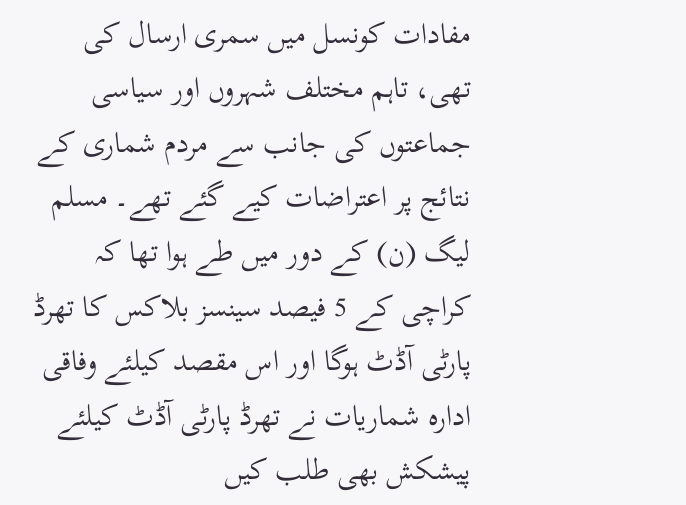مفادات کونسل میں سمری ارسال کی تھی، تاہم مختلف شہروں اور سیاسی جماعتوں کی جانب سے مردم شماری کے نتائج پر اعتراضات کیے گئے تھے۔ مسلم لیگ (ن) کے دور میں طے ہوا تھا کہ کراچی کے 5 فیصد سینسز بلاکس کا تھرڈ پارٹی آڈٹ ہوگا اور اس مقصد کیلئے وفاقی ادارہ شماریات نے تھرڈ پارٹی آڈٹ کیلئے پیشکش بھی طلب کیں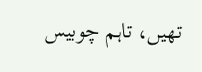تھیں، تاہم چوبیس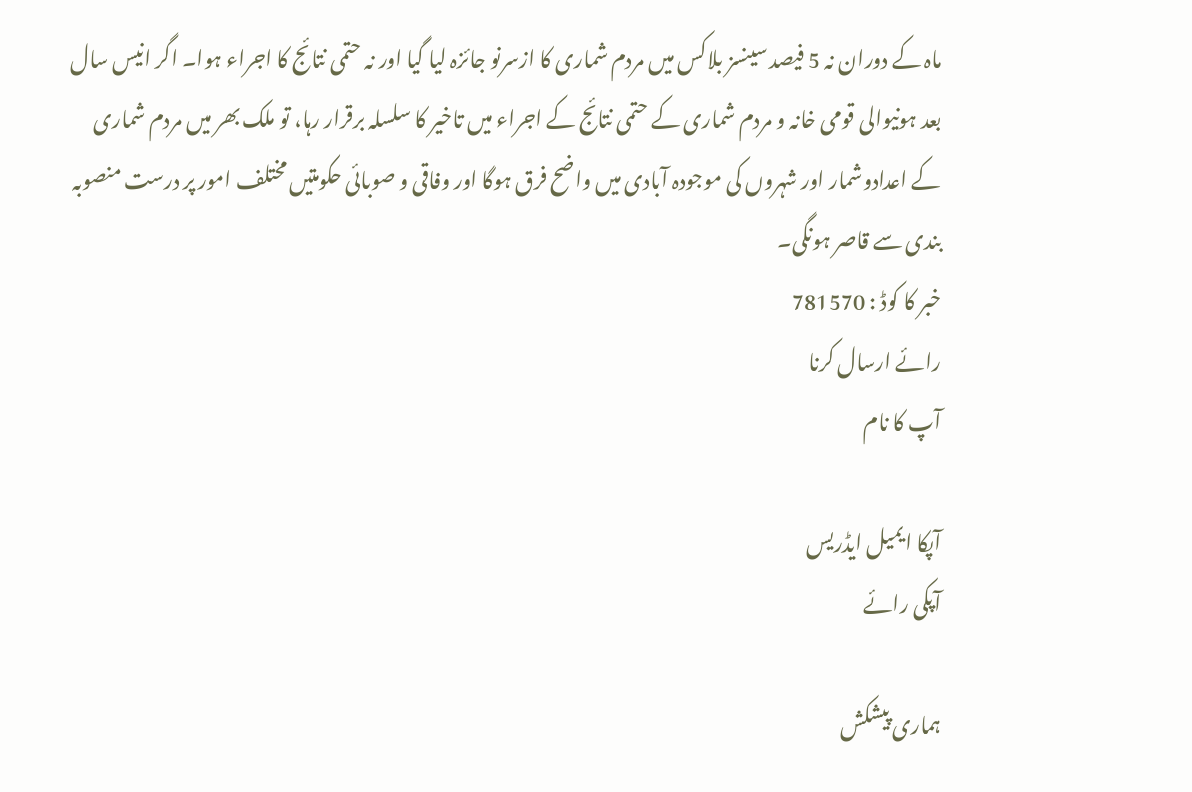ماہ کے دوران نہ 5 فیصد سینسز بلاکس میں مردم شماری کا ازسرنو جائزہ لیا گیا اور نہ حتمی نتائج کا اجراء ہوا۔ اگر انیس سال بعد ہونیوالی قومی خانہ و مردم شماری کے حتمی نتائج کے اجراء میں تاخیر کا سلسلہ برقرار رہا، تو ملک بھر میں مردم شماری کے اعدادوشمار اور شہروں کی موجودہ آبادی میں واضح فرق ہوگا اور وفاقی و صوبائی حکومتیں مختلف امور پر درست منصوبہ بندی سے قاصر ہونگی۔
خبر کا کوڈ : 781570
رائے ارسال کرنا
آپ کا نام

آپکا ایمیل ایڈریس
آپکی رائے

ہماری پیشکش